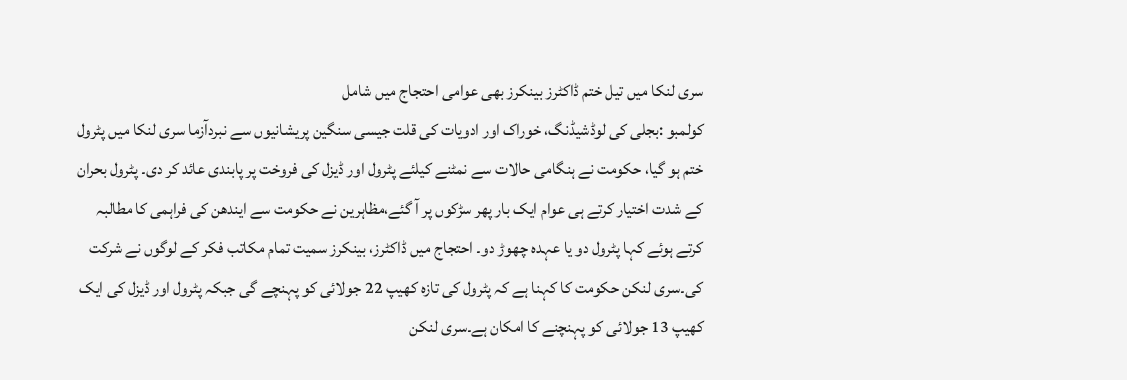سری لنکا میں تیل ختم ڈاکٹرز بینکرز بھی عوامی احتجاج میں شامل
کولمبو :بجلی کی لوڈشیڈنگ، خوراک اور ادویات کی قلت جیسی سنگین پریشانیوں سے نبردآزما سری لنکا میں پٹرول ختم ہو گیا، حکومت نے ہنگامی حالات سے نمٹنے کیلئے پٹرول اور ڈیزل کی فروخت پر پابندی عائد کر دی۔ پٹرول بحران کے شدت اختیار کرتے ہی عوام ایک بار پھر سڑکوں پر آ گئے،مظاہرین نے حکومت سے ایندھن کی فراہمی کا مطالبہ کرتے ہوئے کہا پٹرول دو یا عہدہ چھوڑ دو۔ احتجاج میں ڈاکٹرز، بینکرز سمیت تمام مکاتب فکر کے لوگوں نے شرکت کی۔سری لنکن حکومت کا کہنا ہے کہ پٹرول کی تازہ کھیپ 22 جولائی کو پہنچے گی جبکہ پٹرول اور ڈیزل کی ایک کھیپ 13 جولائی کو پہنچنے کا امکان ہے۔سری لنکن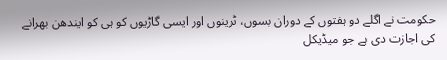حکومت نے اگلے دو ہفتوں کے دوران بسوں، ٹرینوں اور ایسی گاڑیوں کو ہی کو ایندھن بھرانے کی اجازت دی ہے جو میڈیکل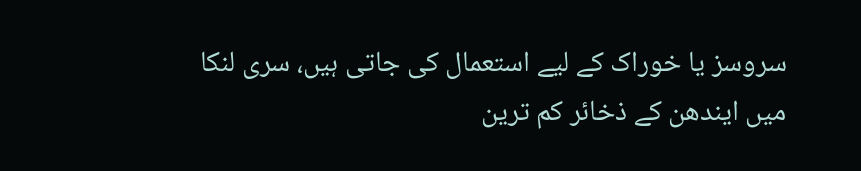سروسز یا خوراک کے لیے استعمال کی جاتی ہیں، سری لنکا میں ایندھن کے ذخائر کم ترین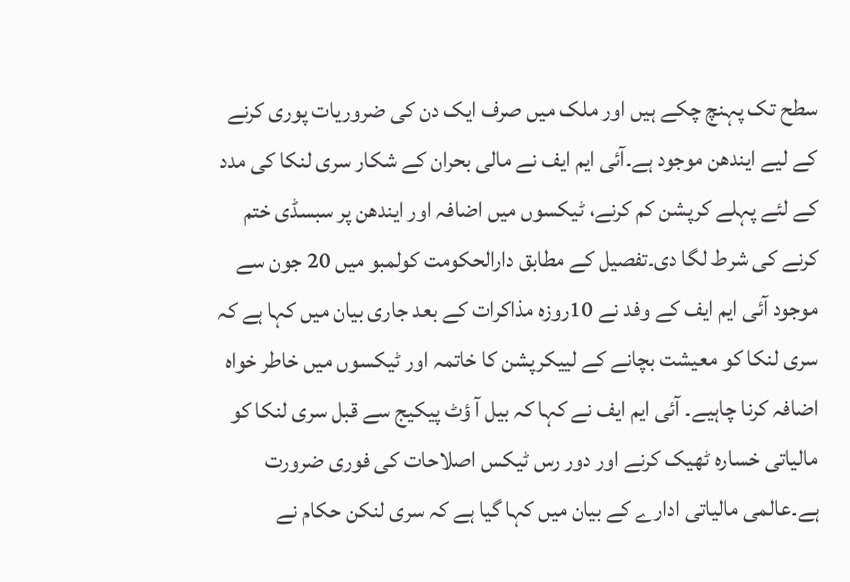سطح تک پہنچ چکے ہیں اور ملک میں صرف ایک دن کی ضروریات پوری کرنے کے لیے ایندھن موجود ہے۔آئی ایم ایف نے مالی بحران کے شکار سری لنکا کی مدد کے لئے پہلے کرپشن کم کرنے، ٹیکسوں میں اضافہ اور ایندھن پر سبسڈی ختم کرنے کی شرط لگا دی۔تفصیل کے مطابق دارالحکومت کولمبو میں 20 جون سے موجود آئی ایم ایف کے وفد نے 10روزہ مذاکرات کے بعد جاری بیان میں کہا ہے کہ سری لنکا کو معیشت بچانے کے لییکرپشن کا خاتمہ اور ٹیکسوں میں خاطر خواہ اضافہ کرنا چاہیے۔ آئی ایم ایف نے کہا کہ بیل آ ؤٹ پیکیج سے قبل سری لنکا کو مالیاتی خسارہ ٹھیک کرنے اور دور رس ٹیکس اصلاحات کی فوری ضرورت ہے۔عالمی مالیاتی ادارے کے بیان میں کہا گیا ہے کہ سری لنکن حکام نے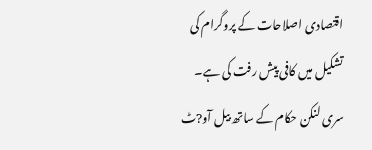اقتصادی اصلاحات کے پروگرام کی تشکیل میں کافی پیش رفت کی ہے۔ سری لنکن حکام کے ساتھ بیل آو?ٹ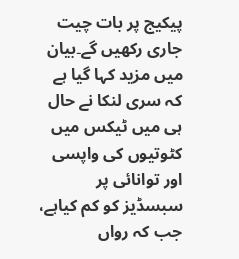پیکیج پر بات چیت جاری رکھیں گے۔بیان میں مزید کہا گیا ہے کہ سری لنکا نے حال ہی میں ٹیکس میں کٹوتیوں کی واپسی اور توانائی پر سبسڈیز کو کم کیاہے، جب کہ رواں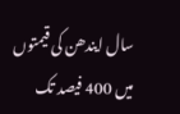سال ایندھن کی قیمتوں میں 400 فیصد تک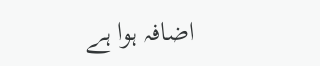اضافہ ہوا ہے